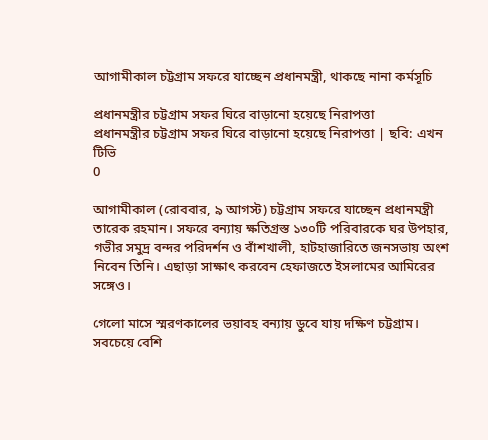আগামীকাল চট্টগ্রাম সফরে যাচ্ছেন প্রধানমন্ত্রী, থাকছে নানা কর্মসূচি

প্রধানমন্ত্রীর চট্টগ্রাম সফর ঘিরে বাড়ানো হয়েছে নিরাপত্তা
প্রধানমন্ত্রীর চট্টগ্রাম সফর ঘিরে বাড়ানো হয়েছে নিরাপত্তা | ছবি: এখন টিভি
0

আগামীকাল (রোববার, ৯ আগস্ট) চট্টগ্রাম সফরে যাচ্ছেন প্রধানমন্ত্রী তারেক রহমান। সফরে বন্যায় ক্ষতিগ্রস্ত ১৩০টি পরিবারকে ঘর উপহার, গভীর সমুদ্র বন্দর পরিদর্শন ও বাঁশখালী, হাটহাজারিতে জনসভায় অংশ নিবেন তিনি। এছাড়া সাক্ষাৎ করবেন হেফাজতে ইসলামের আমিরের সঙ্গেও।

গেলো মাসে স্মরণকালের ভয়াবহ বন্যায় ডুবে যায় দক্ষিণ চট্টগ্রাম। সবচেয়ে বেশি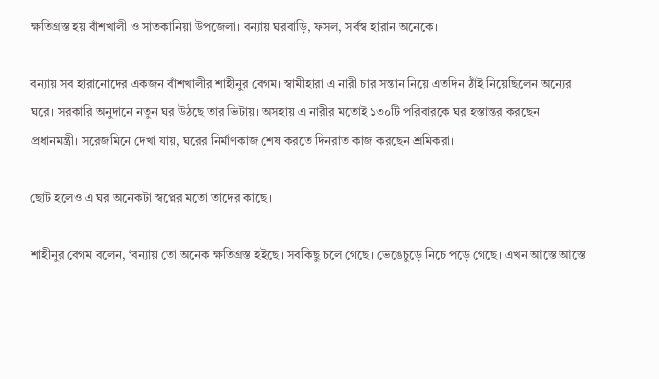ক্ষতিগ্রস্ত হয় বাঁশখালী ও সাতকানিয়া উপজেলা। বন্যায় ঘরবাড়ি, ফসল, সর্বস্ব হারান অনেকে।

বন্যায় সব হারানোদের একজন বাঁশখালীর শাহীনুর বেগম। স্বামীহারা এ নারী চার সন্তান নিয়ে এতদিন ঠাঁই নিয়েছিলেন অন্যের ঘরে। সরকারি অনুদানে নতুন ঘর উঠছে তার ভিটায়। অসহায় এ নারীর মতোই ১৩০টি পরিবারকে ঘর হস্তান্তর করছেন প্রধানমন্ত্রী। সরেজমিনে দেখা যায়, ঘরের নির্মাণকাজ শেষ করতে দিনরাত কাজ করছেন শ্রমিকরা।

ছোট হলেও এ ঘর অনেকটা স্বপ্নের মতো তাদের কাছে।

শাহীনুর বেগম বলেন, ‘বন্যায় তো অনেক ক্ষতিগ্রস্ত হইছে। সবকিছু চলে গেছে। ভেঙেচুড়ে নিচে পড়ে গেছে। এখন আস্তে আস্তে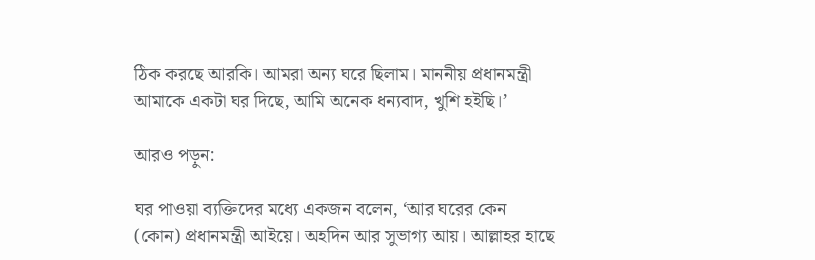ঠিক করছে আরকি। আমরা অন্য ঘরে ছিলাম। মাননীয় প্রধানমন্ত্রী আমাকে একটা ঘর দিছে, আমি অনেক ধন্যবাদ, খুশি হইছি।’

আরও পড়ুন:

ঘর পাওয়া ব্যক্তিদের মধ্যে একজন বলেন, ‘আর ঘরের কেন (কোন) প্রধানমন্ত্রী আইয়ে। অহদিন আর সুভাগ্য আয়। আল্লাহর হাছে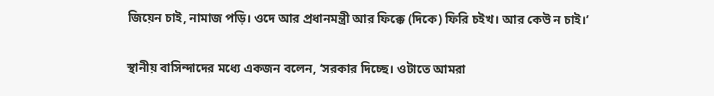জিয়েন চাই, নামাজ পড়ি। ওদে আর প্রধানমন্ত্রী আর ফিক্কে (দিকে) ফিরি চইখ। আর কেউ ন চাই।’

স্থানীয় বাসিন্দাদের মধ্যে একজন বলেন, ‘সরকার দিচ্ছে। ওটাতে আমরা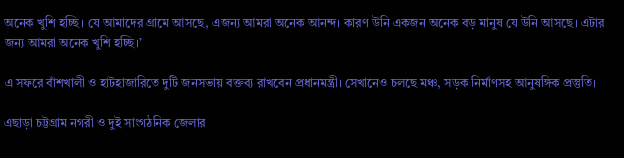অনেক খুশি হচ্ছি। যে আমাদের গ্রামে আসছে, এজন্য আমরা অনেক আনন্দ। কারণ উনি একজন অনেক বড় মানুষ যে উনি আসছে। এটার জন্য আমরা অনেক খুশি হচ্ছি।’

এ সফরে বাঁশখালী ও হাটহাজারিতে দুটি জনসভায় বক্তব্য রাখবেন প্রধানমন্ত্রী। সেখানেও চলছে মঞ্চ, সড়ক নির্মাণসহ আনুষঙ্গিক প্রস্তুতি।

এছাড়া চট্টগ্রাম নগরী ও দুই সাংগঠনিক জেলার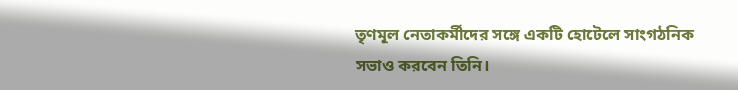তৃণমূল নেতাকর্মীদের সঙ্গে একটি হোটেলে সাংগঠনিক সভাও করবেন তিনি।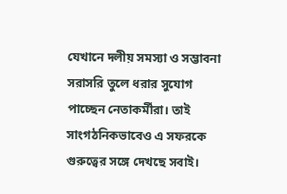যেখানে দলীয় সমস্যা ও সম্ভাবনা সরাসরি তুলে ধরার সুযোগ পাচ্ছেন নেতাকর্মীরা। তাই সাংগঠনিকভাবেও এ সফরকে গুরুত্বের সঙ্গে দেখছে সবাই।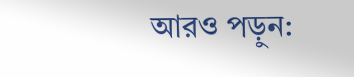আরও পড়ুন: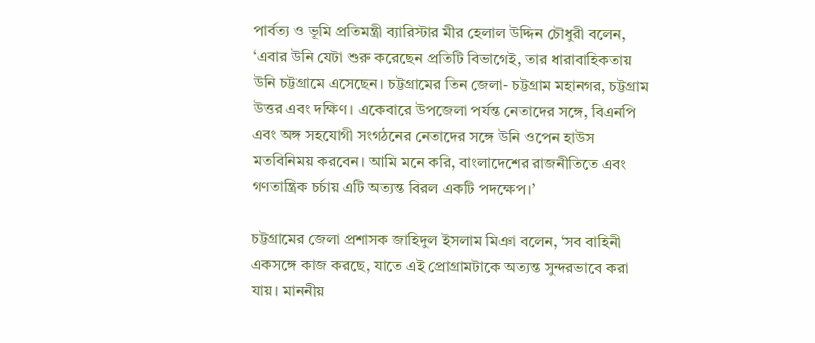পার্বত্য ও ভূমি প্রতিমন্ত্রী ব্যারিস্টার মীর হেলাল উদ্দিন চৌধুরী বলেন, ‘এবার উনি যেটা শুরু করেছেন প্রতিটি বিভাগেই, তার ধারাবাহিকতায় উনি চট্টগ্রামে এসেছেন। চট্টগ্রামের তিন জেলা- চট্টগ্রাম মহানগর, চট্টগ্রাম উত্তর এবং দক্ষিণ। একেবারে উপজেলা পর্যন্ত নেতাদের সঙ্গে, বিএনপি এবং অঙ্গ সহযোগী সংগঠনের নেতাদের সঙ্গে উনি ওপেন হাউস মতবিনিময় করবেন। আমি মনে করি, বাংলাদেশের রাজনীতিতে এবং গণতান্ত্রিক চর্চায় এটি অত্যন্ত বিরল একটি পদক্ষেপ।’

চট্টগ্রামের জেলা প্রশাসক জাহিদুল ইসলাম মিঞা বলেন, ‘সব বাহিনী একসঙ্গে কাজ করছে, যাতে এই প্রোগ্রামটাকে অত্যন্ত সুন্দরভাবে করা যায়। মাননীয়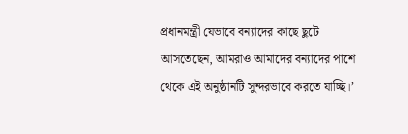প্রধানমন্ত্রী যেভাবে বন্যাদের কাছে ছুটে আসতেছেন, আমরাও আমাদের বন্যাদের পাশে থেকে এই অনুষ্ঠানটি সুন্দরভাবে করতে যাচ্ছি।’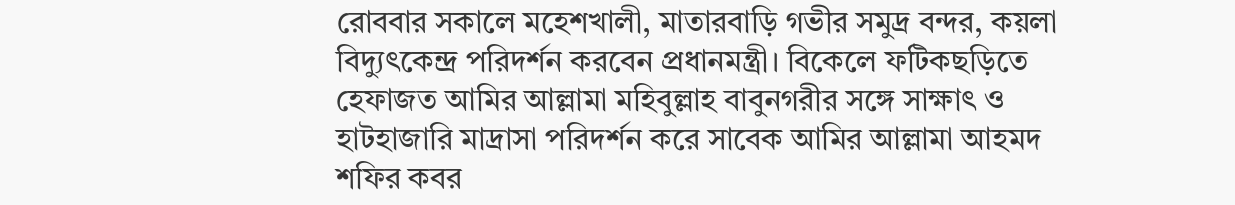রোববার সকালে মহেশখালী, মাতারবাড়ি গভীর সমুদ্র বন্দর, কয়লা বিদ্যুৎকেন্দ্র পরিদর্শন করবেন প্রধানমন্ত্রী। বিকেলে ফটিকছড়িতে হেফাজত আমির আল্লামা মহিবুল্লাহ বাবুনগরীর সঙ্গে সাক্ষাৎ ও হাটহাজারি মাদ্রাসা পরিদর্শন করে সাবেক আমির আল্লামা আহমদ শফির কবর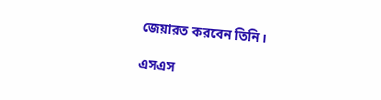জেয়ারত করবেন তিনি।

এসএস